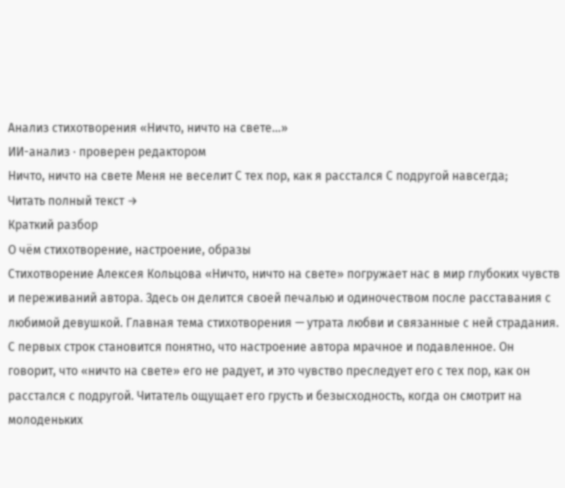Анализ стихотворения «Ничто, ничто на свете…»
ИИ-анализ · проверен редактором
Ничто, ничто на свете Меня не веселит С тех пор, как я расстался С подругой навсегда;
Читать полный текст →
Краткий разбор
О чём стихотворение, настроение, образы
Стихотворение Алексея Кольцова «Ничто, ничто на свете» погружает нас в мир глубоких чувств и переживаний автора. Здесь он делится своей печалью и одиночеством после расставания с любимой девушкой. Главная тема стихотворения — утрата любви и связанные с ней страдания.
С первых строк становится понятно, что настроение автора мрачное и подавленное. Он говорит, что «ничто на свете» его не радует, и это чувство преследует его с тех пор, как он расстался с подругой. Читатель ощущает его грусть и безысходность, когда он смотрит на молоденьких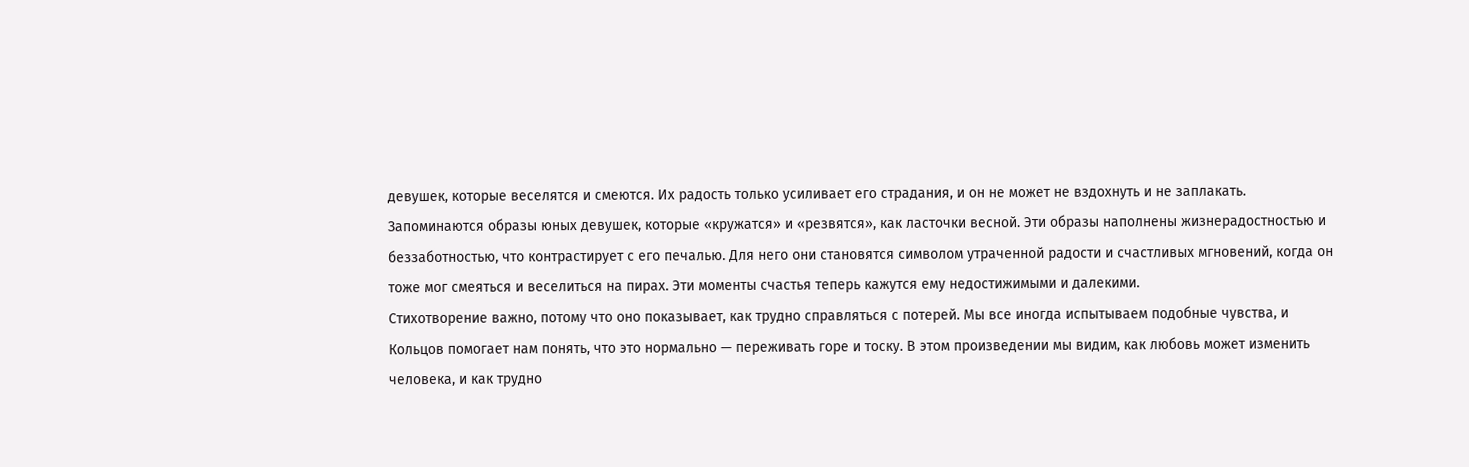девушек, которые веселятся и смеются. Их радость только усиливает его страдания, и он не может не вздохнуть и не заплакать.
Запоминаются образы юных девушек, которые «кружатся» и «резвятся», как ласточки весной. Эти образы наполнены жизнерадостностью и беззаботностью, что контрастирует с его печалью. Для него они становятся символом утраченной радости и счастливых мгновений, когда он тоже мог смеяться и веселиться на пирах. Эти моменты счастья теперь кажутся ему недостижимыми и далекими.
Стихотворение важно, потому что оно показывает, как трудно справляться с потерей. Мы все иногда испытываем подобные чувства, и Кольцов помогает нам понять, что это нормально — переживать горе и тоску. В этом произведении мы видим, как любовь может изменить человека, и как трудно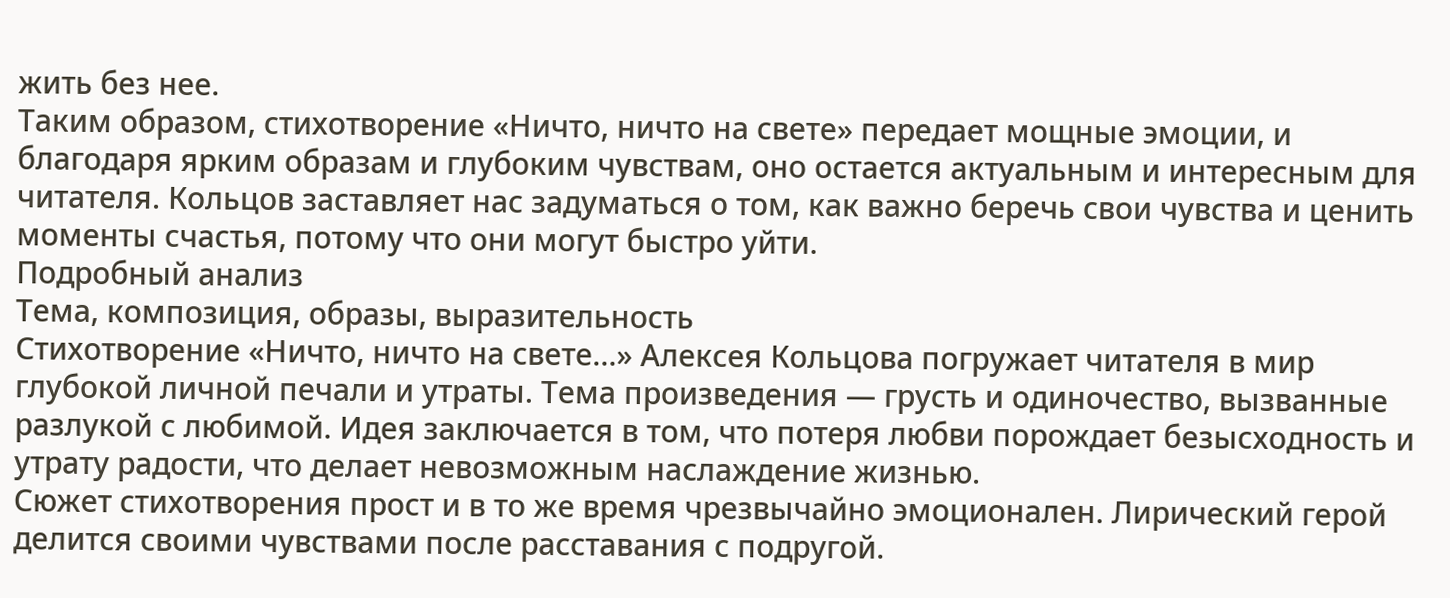жить без нее.
Таким образом, стихотворение «Ничто, ничто на свете» передает мощные эмоции, и благодаря ярким образам и глубоким чувствам, оно остается актуальным и интересным для читателя. Кольцов заставляет нас задуматься о том, как важно беречь свои чувства и ценить моменты счастья, потому что они могут быстро уйти.
Подробный анализ
Тема, композиция, образы, выразительность
Стихотворение «Ничто, ничто на свете…» Алексея Кольцова погружает читателя в мир глубокой личной печали и утраты. Тема произведения — грусть и одиночество, вызванные разлукой с любимой. Идея заключается в том, что потеря любви порождает безысходность и утрату радости, что делает невозможным наслаждение жизнью.
Сюжет стихотворения прост и в то же время чрезвычайно эмоционален. Лирический герой делится своими чувствами после расставания с подругой.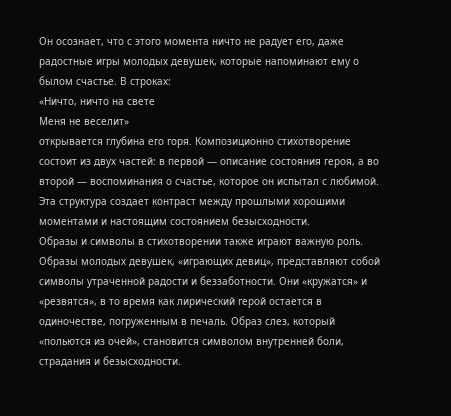Он осознает, что с этого момента ничто не радует его, даже радостные игры молодых девушек, которые напоминают ему о былом счастье. В строках:
«Ничто, ничто на свете
Меня не веселит»
открывается глубина его горя. Композиционно стихотворение состоит из двух частей: в первой — описание состояния героя, а во второй — воспоминания о счастье, которое он испытал с любимой. Эта структура создает контраст между прошлыми хорошими моментами и настоящим состоянием безысходности.
Образы и символы в стихотворении также играют важную роль. Образы молодых девушек, «играющих девиц», представляют собой символы утраченной радости и беззаботности. Они «кружатся» и «резвятся», в то время как лирический герой остается в одиночестве, погруженным в печаль. Образ слез, который «польются из очей», становится символом внутренней боли, страдания и безысходности.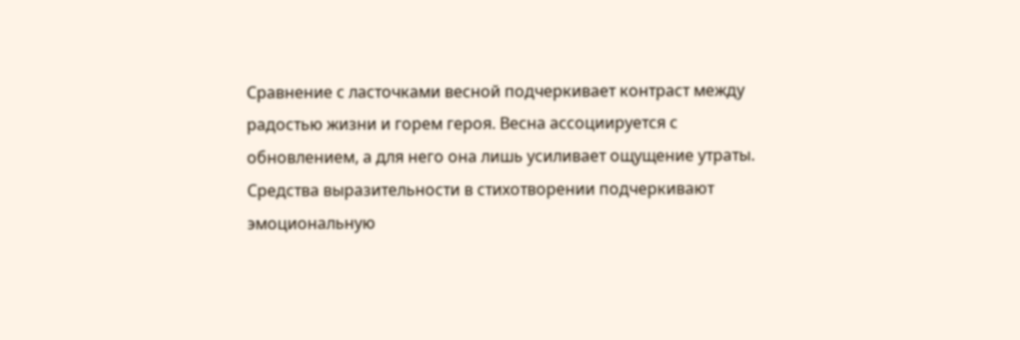Сравнение с ласточками весной подчеркивает контраст между радостью жизни и горем героя. Весна ассоциируется с обновлением, а для него она лишь усиливает ощущение утраты.
Средства выразительности в стихотворении подчеркивают эмоциональную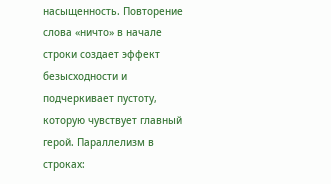насыщенность. Повторение слова «ничто» в начале строки создает эффект безысходности и подчеркивает пустоту, которую чувствует главный герой. Параллелизм в строках: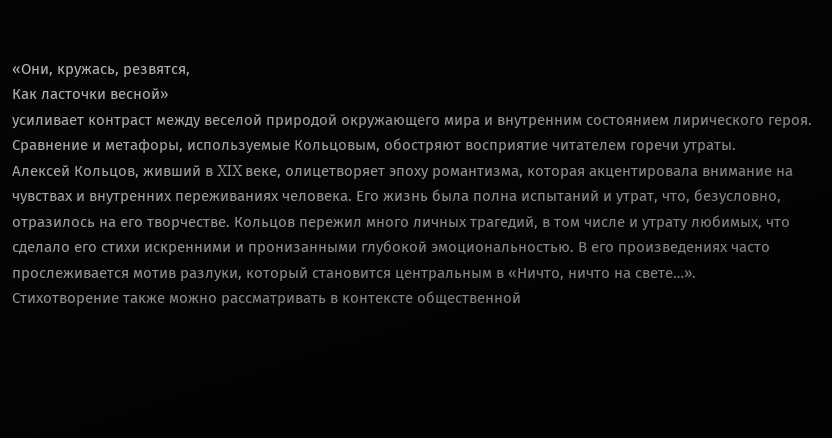«Они, кружась, резвятся,
Как ласточки весной»
усиливает контраст между веселой природой окружающего мира и внутренним состоянием лирического героя. Сравнение и метафоры, используемые Кольцовым, обостряют восприятие читателем горечи утраты.
Алексей Кольцов, живший в XIX веке, олицетворяет эпоху романтизма, которая акцентировала внимание на чувствах и внутренних переживаниях человека. Его жизнь была полна испытаний и утрат, что, безусловно, отразилось на его творчестве. Кольцов пережил много личных трагедий, в том числе и утрату любимых, что сделало его стихи искренними и пронизанными глубокой эмоциональностью. В его произведениях часто прослеживается мотив разлуки, который становится центральным в «Ничто, ничто на свете…».
Стихотворение также можно рассматривать в контексте общественной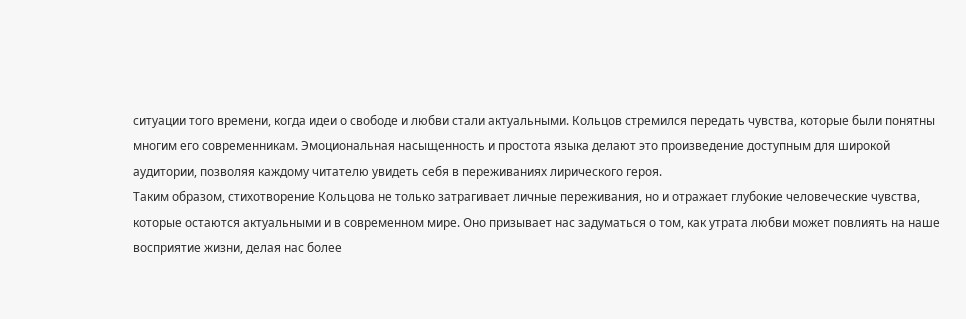ситуации того времени, когда идеи о свободе и любви стали актуальными. Кольцов стремился передать чувства, которые были понятны многим его современникам. Эмоциональная насыщенность и простота языка делают это произведение доступным для широкой аудитории, позволяя каждому читателю увидеть себя в переживаниях лирического героя.
Таким образом, стихотворение Кольцова не только затрагивает личные переживания, но и отражает глубокие человеческие чувства, которые остаются актуальными и в современном мире. Оно призывает нас задуматься о том, как утрата любви может повлиять на наше восприятие жизни, делая нас более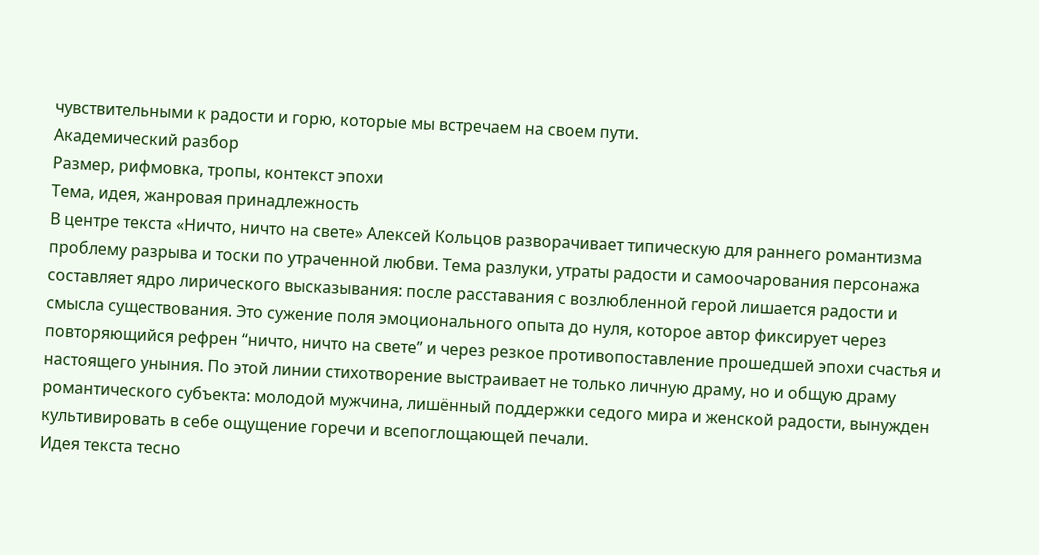чувствительными к радости и горю, которые мы встречаем на своем пути.
Академический разбор
Размер, рифмовка, тропы, контекст эпохи
Тема, идея, жанровая принадлежность
В центре текста «Ничто, ничто на свете» Алексей Кольцов разворачивает типическую для раннего романтизма проблему разрыва и тоски по утраченной любви. Тема разлуки, утраты радости и самоочарования персонажа составляет ядро лирического высказывания: после расставания с возлюбленной герой лишается радости и смысла существования. Это сужение поля эмоционального опыта до нуля, которое автор фиксирует через повторяющийся рефрен “ничто, ничто на свете” и через резкое противопоставление прошедшей эпохи счастья и настоящего уныния. По этой линии стихотворение выстраивает не только личную драму, но и общую драму романтического субъекта: молодой мужчина, лишённый поддержки седого мира и женской радости, вынужден культивировать в себе ощущение горечи и всепоглощающей печали.
Идея текста тесно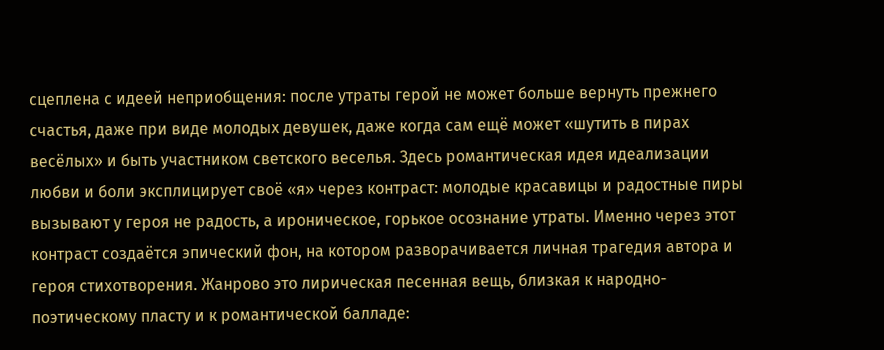сцеплена с идеей неприобщения: после утраты герой не может больше вернуть прежнего счастья, даже при виде молодых девушек, даже когда сам ещё может «шутить в пирах весёлых» и быть участником светского веселья. Здесь романтическая идея идеализации любви и боли эксплицирует своё «я» через контраст: молодые красавицы и радостные пиры вызывают у героя не радость, а ироническое, горькое осознание утраты. Именно через этот контраст создаётся эпический фон, на котором разворачивается личная трагедия автора и героя стихотворения. Жанрово это лирическая песенная вещь, близкая к народно-поэтическому пласту и к романтической балладе: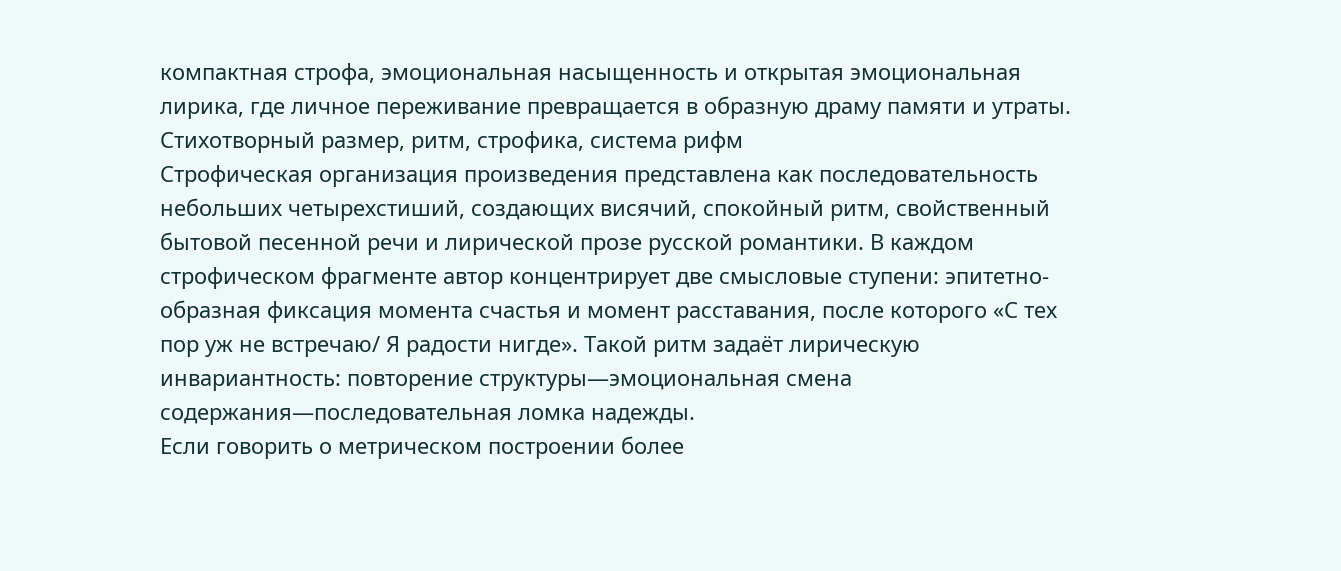компактная строфа, эмоциональная насыщенность и открытая эмоциональная лирика, где личное переживание превращается в образную драму памяти и утраты.
Стихотворный размер, ритм, строфика, система рифм
Строфическая организация произведения представлена как последовательность небольших четырехстиший, создающих висячий, спокойный ритм, свойственный бытовой песенной речи и лирической прозе русской романтики. В каждом строфическом фрагменте автор концентрирует две смысловые ступени: эпитетно-образная фиксация момента счастья и момент расставания, после которого «С тех пор уж не встречаю/ Я радости нигде». Такой ритм задаёт лирическую инвариантность: повторение структуры—эмоциональная смена содержания—последовательная ломка надежды.
Если говорить о метрическом построении более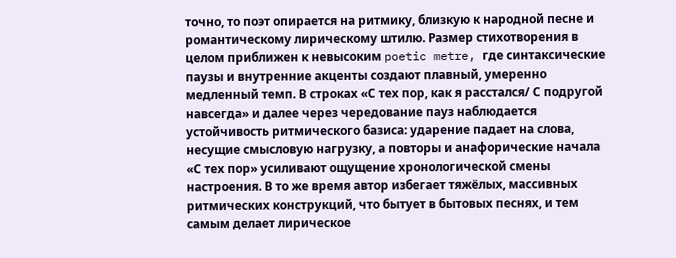точно, то поэт опирается на ритмику, близкую к народной песне и романтическому лирическому штилю. Размер стихотворения в целом приближен к невысоким poetic metre, где синтаксические паузы и внутренние акценты создают плавный, умеренно медленный темп. В строках «С тех пор, как я расстался/ С подругой навсегда» и далее через чередование пауз наблюдается устойчивость ритмического базиса: ударение падает на слова, несущие смысловую нагрузку, а повторы и анафорические начала «С тех пор» усиливают ощущение хронологической смены настроения. В то же время автор избегает тяжёлых, массивных ритмических конструкций, что бытует в бытовых песнях, и тем самым делает лирическое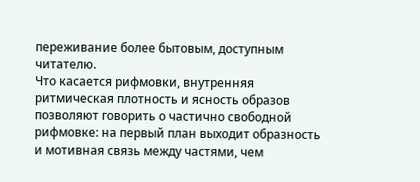переживание более бытовым, доступным читателю.
Что касается рифмовки, внутренняя ритмическая плотность и ясность образов позволяют говорить о частично свободной рифмовке: на первый план выходит образность и мотивная связь между частями, чем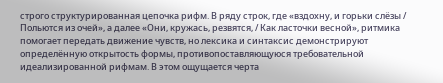строго структурированная цепочка рифм. В ряду строк, где «вздохну, и горьки слёзы / Польются из очей», а далее «Они, кружась, резвятся, / Как ласточки весной», ритмика помогает передать движение чувств, но лексика и синтаксис демонстрируют определённую открытость формы, противопоставляющуюся требовательной идеализированной рифмам. В этом ощущается черта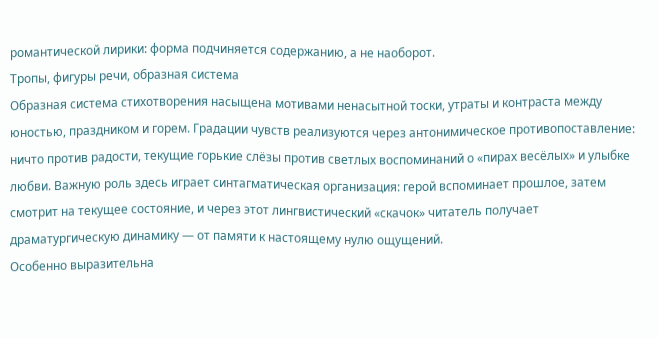романтической лирики: форма подчиняется содержанию, а не наоборот.
Тропы, фигуры речи, образная система
Образная система стихотворения насыщена мотивами ненасытной тоски, утраты и контраста между юностью, праздником и горем. Градации чувств реализуются через антонимическое противопоставление: ничто против радости, текущие горькие слёзы против светлых воспоминаний о «пирах весёлых» и улыбке любви. Важную роль здесь играет синтагматическая организация: герой вспоминает прошлое, затем смотрит на текущее состояние, и через этот лингвистический «скачок» читатель получает драматургическую динамику — от памяти к настоящему нулю ощущений.
Особенно выразительна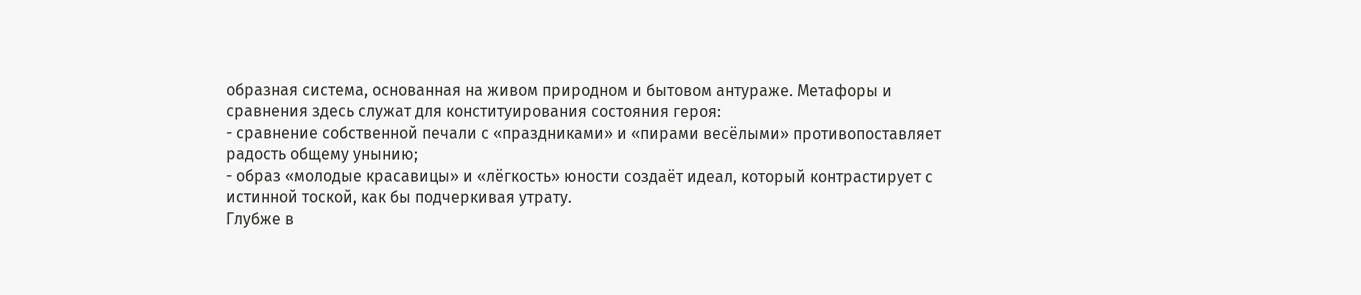образная система, основанная на живом природном и бытовом антураже. Метафоры и сравнения здесь служат для конституирования состояния героя:
- сравнение собственной печали с «праздниками» и «пирами весёлыми» противопоставляет радость общему унынию;
- образ «молодые красавицы» и «лёгкость» юности создаёт идеал, который контрастирует с истинной тоской, как бы подчеркивая утрату.
Глубже в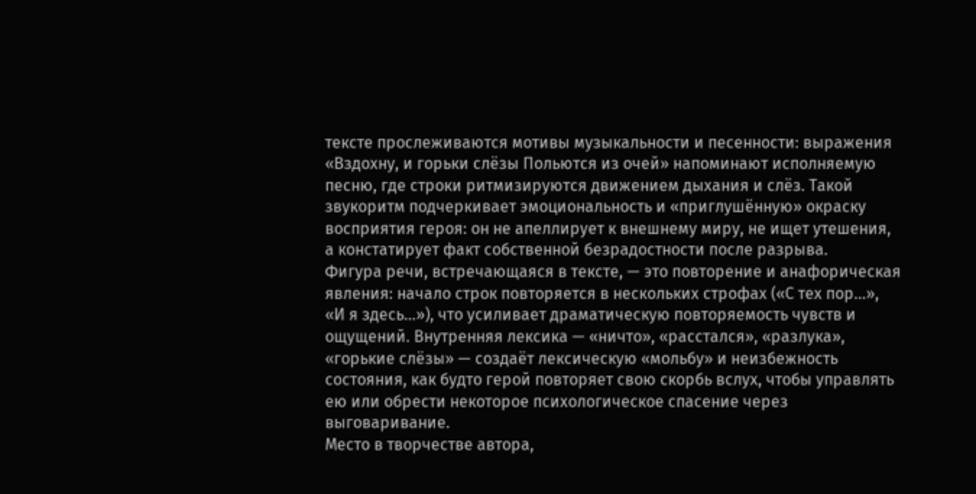тексте прослеживаются мотивы музыкальности и песенности: выражения «Вздохну, и горьки слёзы Пoльются из очей» напоминают исполняемую песню, где строки ритмизируются движением дыхания и слёз. Такой звукоритм подчеркивает эмоциональность и «приглушённую» окраску восприятия героя: он не апеллирует к внешнему миру, не ищет утешения, а констатирует факт собственной безрадостности после разрыва.
Фигура речи, встречающаяся в тексте, — это повторение и анафорическая явления: начало строк повторяется в нескольких строфах («С тех пор…», «И я здесь…»), что усиливает драматическую повторяемость чувств и ощущений. Внутренняя лексика — «ничто», «расстался», «разлука», «горькие слёзы» — создаёт лексическую «мольбу» и неизбежность состояния, как будто герой повторяет свою скорбь вслух, чтобы управлять ею или обрести некоторое психологическое спасение через выговаривание.
Место в творчестве автора,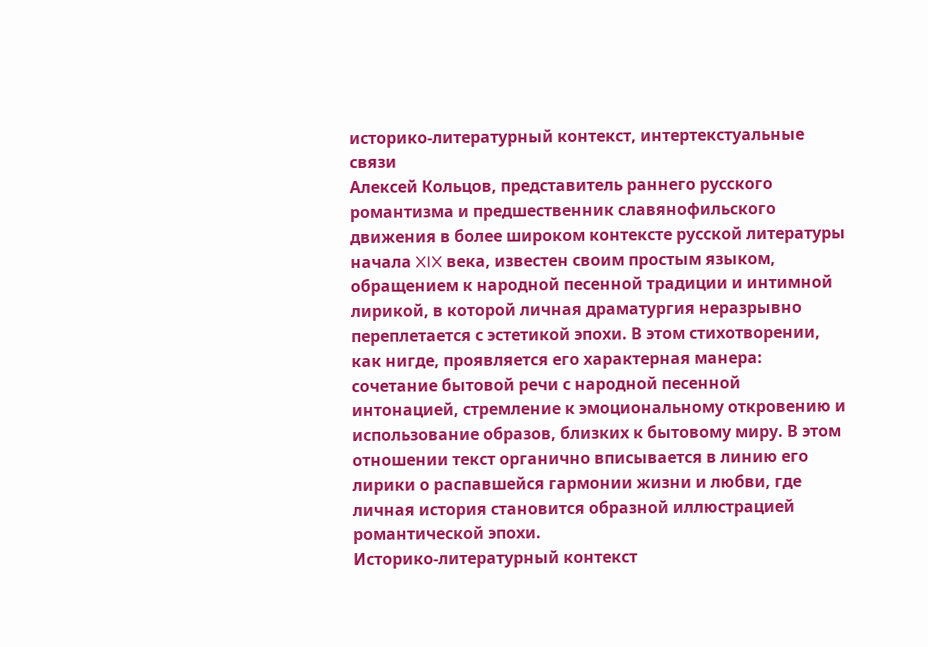историко-литературный контекст, интертекстуальные связи
Алексей Кольцов, представитель раннего русского романтизма и предшественник славянофильского движения в более широком контексте русской литературы начала XIX века, известен своим простым языком, обращением к народной песенной традиции и интимной лирикой, в которой личная драматургия неразрывно переплетается с эстетикой эпохи. В этом стихотворении, как нигде, проявляется его характерная манера: сочетание бытовой речи с народной песенной интонацией, стремление к эмоциональному откровению и использование образов, близких к бытовому миру. В этом отношении текст органично вписывается в линию его лирики о распавшейся гармонии жизни и любви, где личная история становится образной иллюстрацией романтической эпохи.
Историко-литературный контекст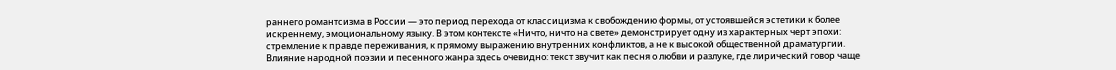раннего романтсизма в России — это период перехода от классицизма к свобождению формы, от устоявшейся эстетики к более искреннему, эмоциональному языку. В этом контексте «Ничто, ничто на свете» демонстрирует одну из характерных черт эпохи: стремление к правде переживания, к прямому выражению внутренних конфликтов, а не к высокой общественной драматургии. Влияние народной поэзии и песенного жанра здесь очевидно: текст звучит как песня о любви и разлуке, где лирический говор чаще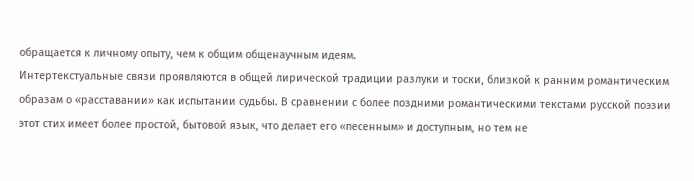обращается к личному опыту, чем к общим общенаучным идеям.
Интертекстуальные связи проявляются в общей лирической традиции разлуки и тоски, близкой к ранним романтическим образам о «расставании» как испытании судьбы. В сравнении с более поздними романтическими текстами русской поэзии этот стих имеет более простой, бытовой язык, что делает его «песенным» и доступным, но тем не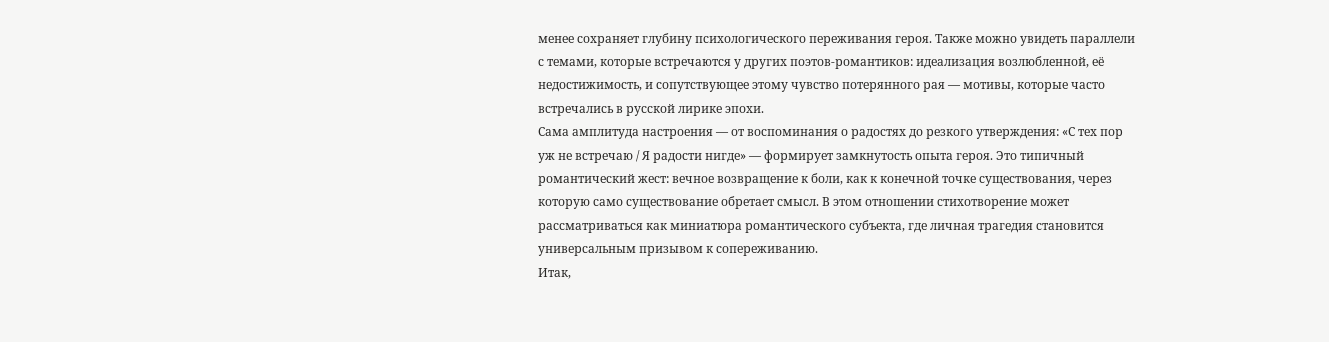менее сохраняет глубину психологического переживания героя. Также можно увидеть параллели с темами, которые встречаются у других поэтов-романтиков: идеализация возлюбленной, её недостижимость, и сопутствующее этому чувство потерянного рая — мотивы, которые часто встречались в русской лирике эпохи.
Сама амплитуда настроения — от воспоминания о радостях до резкого утверждения: «С тех пор уж не встречаю / Я радости нигде» — формирует замкнутость опыта героя. Это типичный романтический жест: вечное возвращение к боли, как к конечной точке существования, через которую само существование обретает смысл. В этом отношении стихотворение может рассматриваться как миниатюра романтического субъекта, где личная трагедия становится универсальным призывом к сопереживанию.
Итак,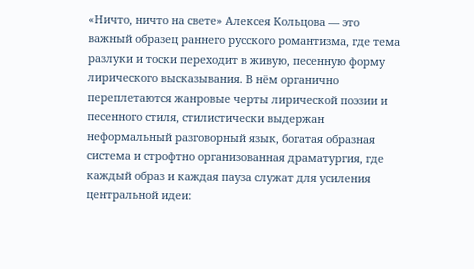«Ничто, ничто на свете» Алексея Кольцова — это важный образец раннего русского романтизма, где тема разлуки и тоски переходит в живую, песенную форму лирического высказывания. В нём органично переплетаются жанровые черты лирической поэзии и песенного стиля, стилистически выдержан неформальный разговорный язык, богатая образная система и строфтно организованная драматургия, где каждый образ и каждая пауза служат для усиления центральной идеи: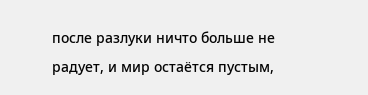после разлуки ничто больше не радует, и мир остаётся пустым,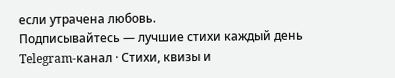если утрачена любовь.
Подписывайтесь — лучшие стихи каждый день
Telegram-канал · Стихи, квизы и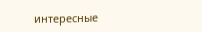интересные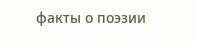факты о поэзии